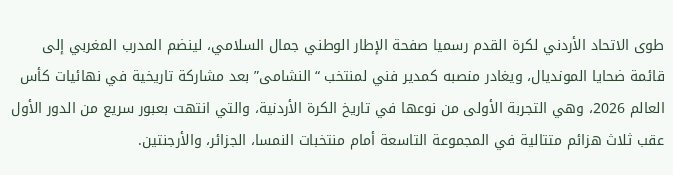طوى الاتحاد الأردني لكرة القدم رسميا صفحة الإطار الوطني جمال السلامي، لينضم المدرب المغربي إلى قائمة ضحايا المونديال، ويغادر منصبه كمدير فني لمنتخب “النشامى” بعد مشاركة تاريخية في نهائيات كأس العالم 2026، وهي التجربة الأولى من نوعها في تاريخ الكرة الأردنية، والتي انتهت بعبور سريع من الدور الأول عقب ثلاث هزائم متتالية في المجموعة التاسعة أمام منتخبات النمسا، الجزائر، والأرجنتين.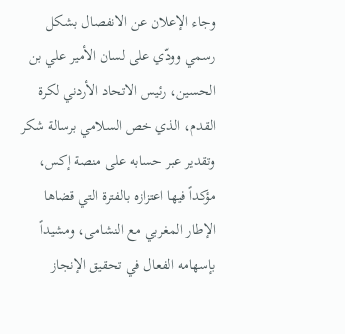وجاء الإعلان عن الانفصال بشكل رسمي وودّي على لسان الأمير علي بن الحسين، رئيس الاتحاد الأردني لكرة القدم، الذي خص السلامي برسالة شكر وتقدير عبر حسابه على منصة إكس، مؤكداً فيها اعتزازه بالفترة التي قضاها الإطار المغربي مع النشامى، ومشيداً بإسهامه الفعال في تحقيق الإنجاز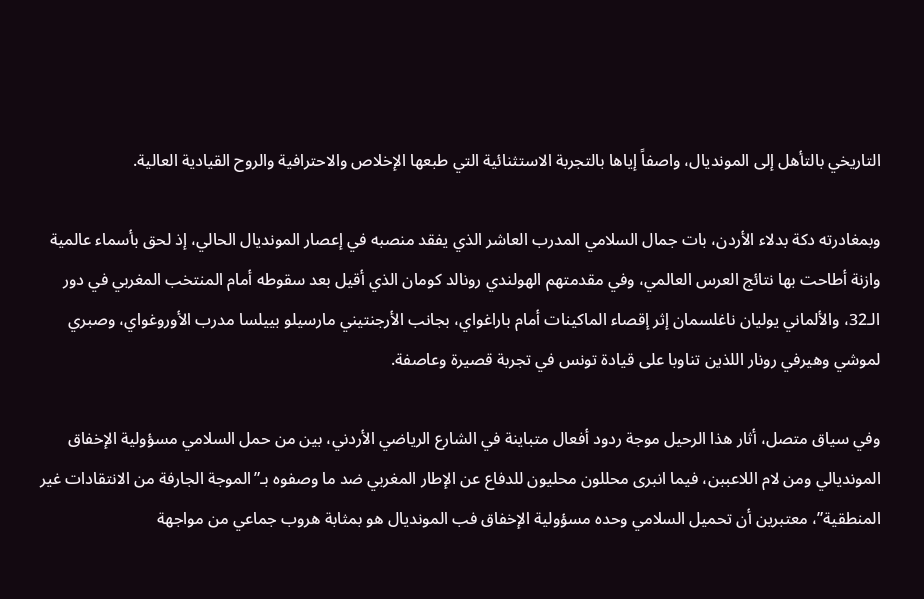التاريخي بالتأهل إلى المونديال، واصفاً إياها بالتجربة الاستثنائية التي طبعها الإخلاص والاحترافية والروح القيادية العالية.

وبمغادرته دكة بدلاء الأردن، بات جمال السلامي المدرب العاشر الذي يفقد منصبه في إعصار المونديال الحالي، إذ لحق بأسماء عالمية وازنة أطاحت بها نتائج العرس العالمي، وفي مقدمتهم الهولندي رونالد كومان الذي أقيل بعد سقوطه أمام المنتخب المغربي في دور الـ32، والألماني يوليان ناغلسمان إثر إقصاء الماكينات أمام باراغواي، بجانب الأرجنتيني مارسيلو بييلسا مدرب الأوروغواي، وصبري لموشي وهيرفي رونار اللذين تناوبا على قيادة تونس في تجربة قصيرة وعاصفة.

وفي سياق متصل، أثار هذا الرحيل موجة ردود أفعال متباينة في الشارع الرياضي الأردني، بين من حمل السلامي مسؤولية الإخفاق المونديالي ومن لام اللاعببن، فيما انبرى محللون محليون للدفاع عن الإطار المغربي ضد ما وصفوه بـ”الموجة الجارفة من الانتقادات غير المنطقية”، معتبرين أن تحميل السلامي وحده مسؤولية الإخفاق فب المونديال هو بمثابة هروب جماعي من مواجهة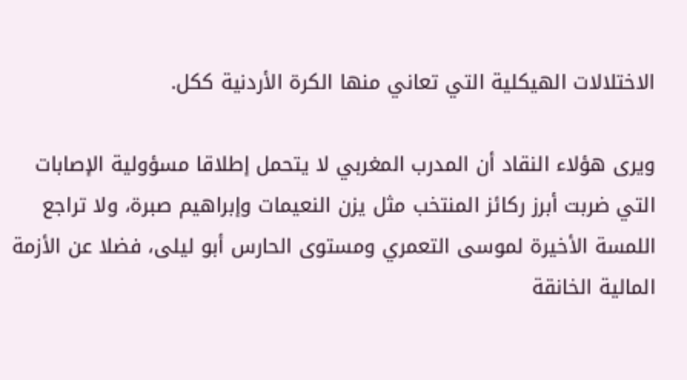الاختلالات الهيكلية التي تعاني منها الكرة الأردنية ككل.

ويرى هؤلاء النقاد أن المدرب المغربي لا يتحمل إطلاقا مسؤولية الإصابات التي ضربت أبرز ركائز المنتخب مثل يزن النعيمات وإبراهيم صبرة، ولا تراجع اللمسة الأخيرة لموسى التعمري ومستوى الحارس أبو ليلى، فضلا عن الأزمة المالية الخانقة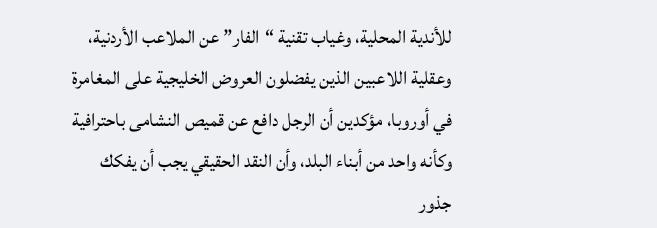للأندية المحلية، وغياب تقنية “الفار” عن الملاعب الأردنية، وعقلية اللاعبين الذين يفضلون العروض الخليجية على المغامرة في أوروبا، مؤكدين أن الرجل دافع عن قميص النشامى باحترافية وكأنه واحد من أبناء البلد، وأن النقد الحقيقي يجب أن يفكك جذور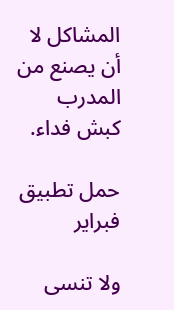المشاكل لا أن يصنع من المدرب كبش فداء.

حمل تطبيق فبراير

ولا تنسى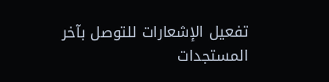تفعيل الإشعارات للتوصل بآخر المستجدات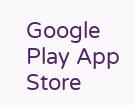Google Play App Store